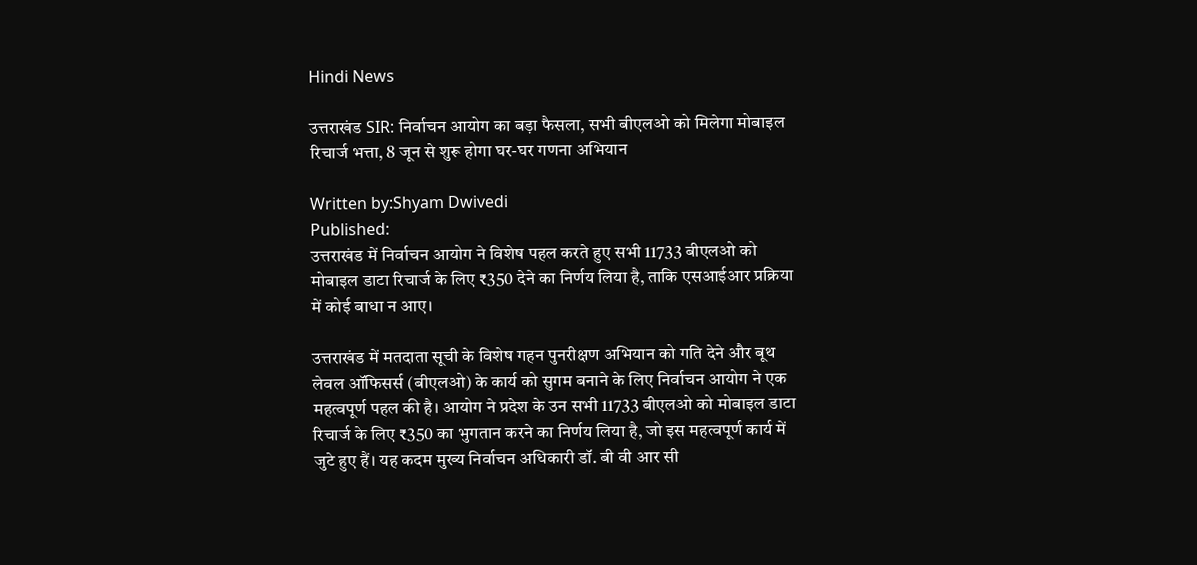Hindi News

उत्तराखंड SIR: निर्वाचन आयोग का बड़ा फैसला, सभी बीएलओ को मिलेगा मोबाइल रिचार्ज भत्ता, 8 जून से शुरू होगा घर-घर गणना अभियान

Written by:Shyam Dwivedi
Published:
उत्तराखंड में निर्वाचन आयोग ने विशेष पहल करते हुए सभी 11733 बीएलओ को मोबाइल डाटा रिचार्ज के लिए ₹350 देने का निर्णय लिया है, ताकि एसआईआर प्रक्रिया में कोई बाधा न आए।

उत्तराखंड में मतदाता सूची के विशेष गहन पुनरीक्षण अभियान को गति देने और बूथ लेवल ऑफिसर्स (बीएलओ) के कार्य को सुगम बनाने के लिए निर्वाचन आयोग ने एक महत्वपूर्ण पहल की है। आयोग ने प्रदेश के उन सभी 11733 बीएलओ को मोबाइल डाटा रिचार्ज के लिए ₹350 का भुगतान करने का निर्णय लिया है, जो इस महत्वपूर्ण कार्य में जुटे हुए हैं। यह कदम मुख्य निर्वाचन अधिकारी डॉ. बी वी आर सी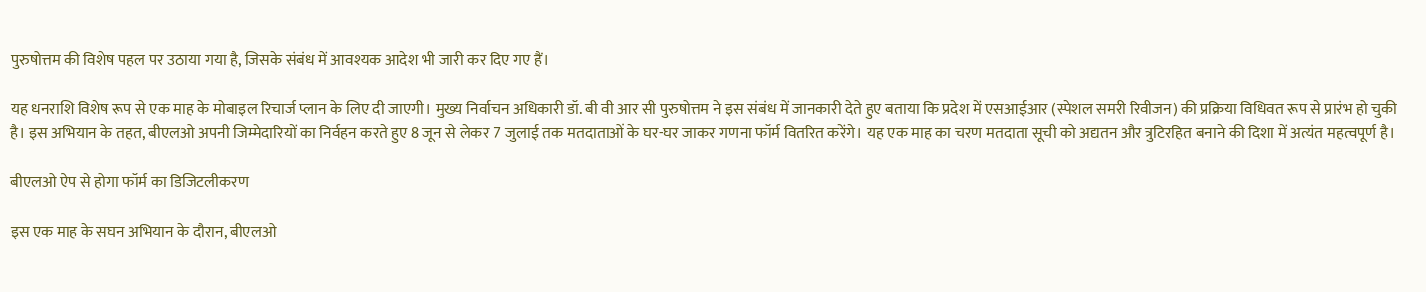पुरुषोत्तम की विशेष पहल पर उठाया गया है, जिसके संबंध में आवश्यक आदेश भी जारी कर दिए गए हैं।

यह धनराशि विशेष रूप से एक माह के मोबाइल रिचार्ज प्लान के लिए दी जाएगी। मुख्य निर्वाचन अधिकारी डॉ. बी वी आर सी पुरुषोत्तम ने इस संबंध में जानकारी देते हुए बताया कि प्रदेश में एसआईआर (स्पेशल समरी रिवीजन) की प्रक्रिया विधिवत रूप से प्रारंभ हो चुकी है। इस अभियान के तहत, बीएलओ अपनी जिम्मेदारियों का निर्वहन करते हुए 8 जून से लेकर 7 जुलाई तक मतदाताओं के घर-घर जाकर गणना फॉर्म वितरित करेंगे। यह एक माह का चरण मतदाता सूची को अद्यतन और त्रुटिरहित बनाने की दिशा में अत्यंत महत्वपूर्ण है।

बीएलओ ऐप से होगा फॉर्म का डिजिटलीकरण

इस एक माह के सघन अभियान के दौरान, बीएलओ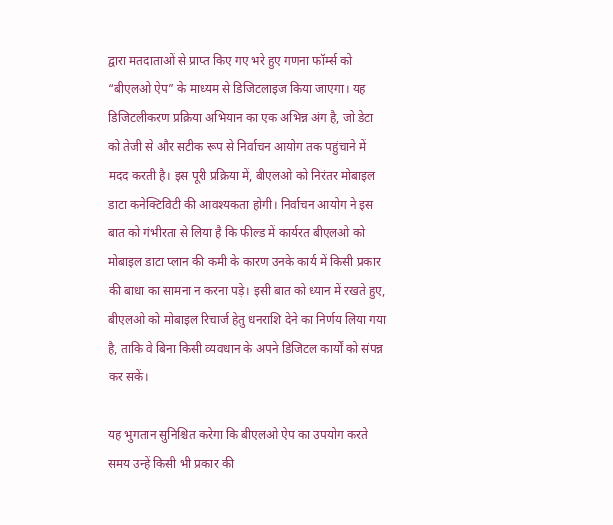द्वारा मतदाताओं से प्राप्त किए गए भरे हुए गणना फॉर्म्स को “बीएलओ ऐप” के माध्यम से डिजिटलाइज किया जाएगा। यह डिजिटलीकरण प्रक्रिया अभियान का एक अभिन्न अंग है, जो डेटा को तेजी से और सटीक रूप से निर्वाचन आयोग तक पहुंचाने में मदद करती है। इस पूरी प्रक्रिया में, बीएलओ को निरंतर मोबाइल डाटा कनेक्टिविटी की आवश्यकता होगी। निर्वाचन आयोग ने इस बात को गंभीरता से लिया है कि फील्ड में कार्यरत बीएलओ को मोबाइल डाटा प्लान की कमी के कारण उनके कार्य में किसी प्रकार की बाधा का सामना न करना पड़े। इसी बात को ध्यान में रखते हुए, बीएलओ को मोबाइल रिचार्ज हेतु धनराशि देने का निर्णय लिया गया है, ताकि वे बिना किसी व्यवधान के अपने डिजिटल कार्यों को संपन्न कर सकें।

यह भुगतान सुनिश्चित करेगा कि बीएलओ ऐप का उपयोग करते समय उन्हें किसी भी प्रकार की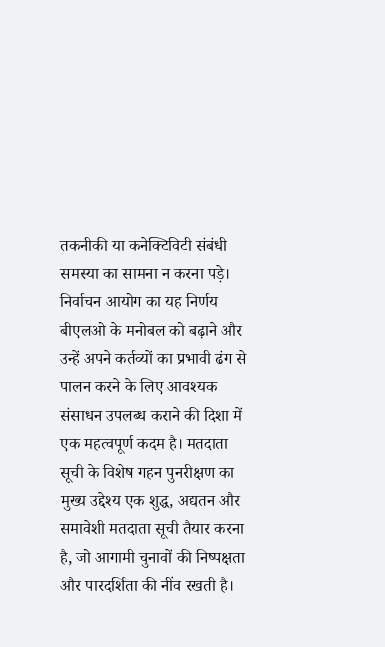तकनीकी या कनेक्टिविटी संबंधी समस्या का सामना न करना पड़े। निर्वाचन आयोग का यह निर्णय बीएलओ के मनोबल को बढ़ाने और उन्हें अपने कर्तव्यों का प्रभावी ढंग से पालन करने के लिए आवश्यक संसाधन उपलब्ध कराने की दिशा में एक महत्वपूर्ण कदम है। मतदाता सूची के विशेष गहन पुनरीक्षण का मुख्य उद्देश्य एक शुद्ध, अद्यतन और समावेशी मतदाता सूची तैयार करना है, जो आगामी चुनावों की निष्पक्षता और पारदर्शिता की नींव रखती है।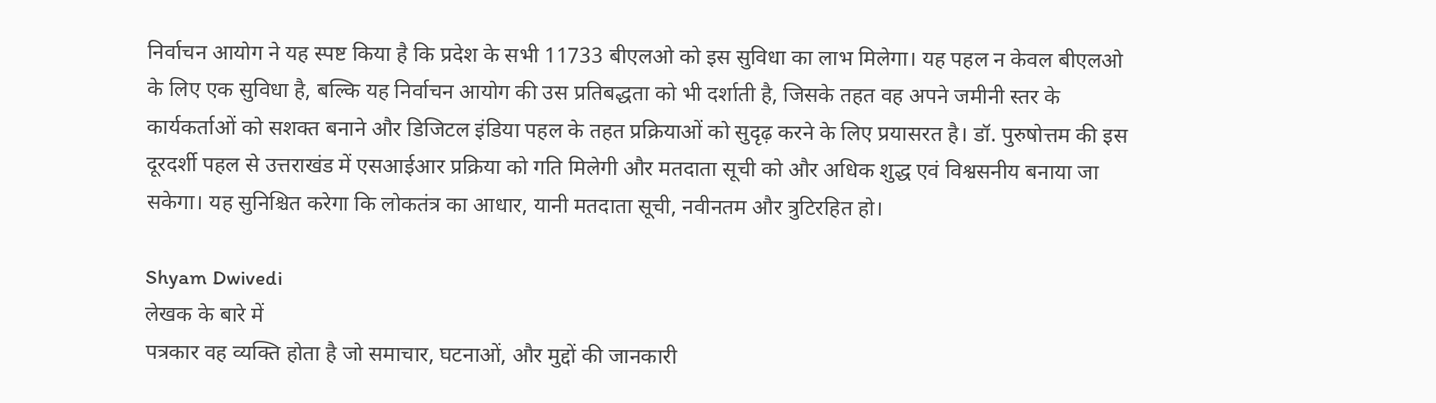निर्वाचन आयोग ने यह स्पष्ट किया है कि प्रदेश के सभी 11733 बीएलओ को इस सुविधा का लाभ मिलेगा। यह पहल न केवल बीएलओ के लिए एक सुविधा है, बल्कि यह निर्वाचन आयोग की उस प्रतिबद्धता को भी दर्शाती है, जिसके तहत वह अपने जमीनी स्तर के कार्यकर्ताओं को सशक्त बनाने और डिजिटल इंडिया पहल के तहत प्रक्रियाओं को सुदृढ़ करने के लिए प्रयासरत है। डॉ. पुरुषोत्तम की इस दूरदर्शी पहल से उत्तराखंड में एसआईआर प्रक्रिया को गति मिलेगी और मतदाता सूची को और अधिक शुद्ध एवं विश्वसनीय बनाया जा सकेगा। यह सुनिश्चित करेगा कि लोकतंत्र का आधार, यानी मतदाता सूची, नवीनतम और त्रुटिरहित हो।

Shyam Dwivedi
लेखक के बारे में
पत्रकार वह व्यक्ति होता है जो समाचार, घटनाओं, और मुद्दों की जानकारी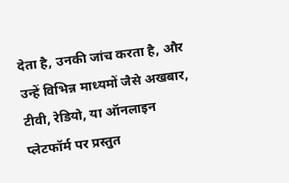देता है, उनकी जांच करता है, और उन्हें विभिन्न माध्यमों जैसे अखबार, टीवी, रेडियो, या ऑनलाइन प्लेटफॉर्म पर प्रस्तुत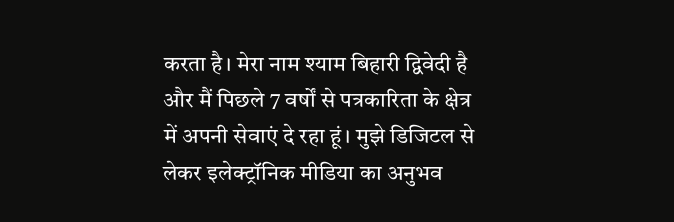करता है। मेरा नाम श्याम बिहारी द्विवेदी है और मैं पिछले 7 वर्षों से पत्रकारिता के क्षेत्र में अपनी सेवाएं दे रहा हूं। मुझे डिजिटल से लेकर इलेक्ट्रॉनिक मीडिया का अनुभव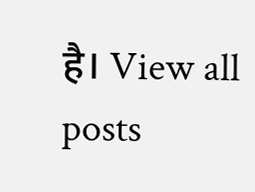है। View all posts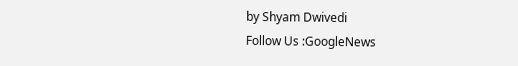by Shyam Dwivedi
Follow Us :GoogleNews